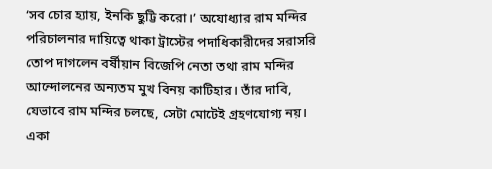‘সব চোর হ্যায়, ইনকি ছুট্টি করো।’ অযোধ্যার রাম মন্দির পরিচালনার দায়িত্বে থাকা ট্রাস্টের পদাধিকারীদের সরাসরি তোপ দাগলেন বর্ষীয়ান বিজেপি নেতা তথা রাম মন্দির আন্দোলনের অন্যতম মুখ বিনয় কাটিহার। তাঁর দাবি, যেভাবে রাম মন্দির চলছে, সেটা মোটেই গ্রহণযোগ্য নয়। একা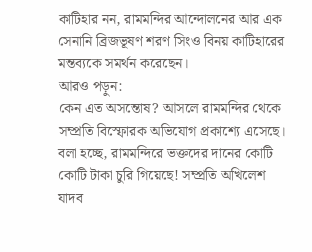কাটিহার নন, রামমন্দির আন্দোলনের আর এক সেনানি ব্রিজভূষণ শরণ সিংও বিনয় কাটিহারের মন্তব্যকে সমর্থন করেছেন।
আরও পড়ুন:
কেন এত অসন্তোষ? আসলে রামমন্দির থেকে সম্প্রতি বিস্ফোরক অভিযোগ প্রকাশ্যে এসেছে। বলা হচ্ছে, রামমন্দিরে ভক্তদের দানের কোটি কোটি টাকা চুরি গিয়েছে! সম্প্রতি অখিলেশ যাদব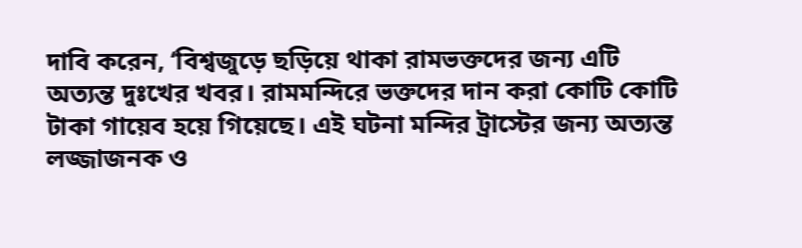দাবি করেন, ‘বিশ্বজুড়ে ছড়িয়ে থাকা রামভক্তদের জন্য এটি অত্যন্ত দুঃখের খবর। রামমন্দিরে ভক্তদের দান করা কোটি কোটি টাকা গায়েব হয়ে গিয়েছে। এই ঘটনা মন্দির ট্রাস্টের জন্য অত্যন্ত লজ্জাজনক ও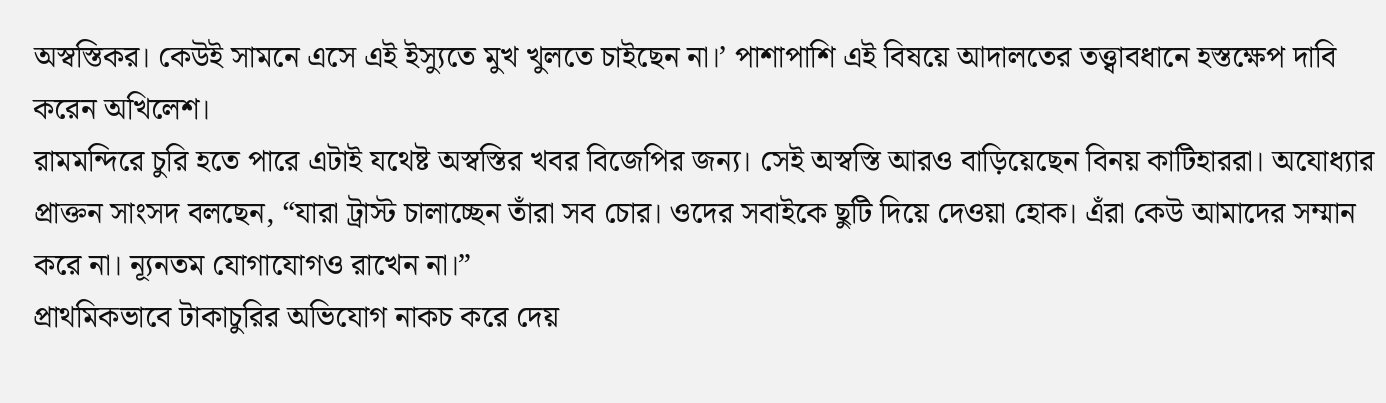অস্বস্তিকর। কেউই সামনে এসে এই ইস্যুতে মুখ খুলতে চাইছেন না।’ পাশাপাশি এই বিষয়ে আদালতের তত্ত্বাবধানে হস্তক্ষেপ দাবি করেন অখিলেশ।
রামমন্দিরে চুরি হতে পারে এটাই যথেষ্ট অস্বস্তির খবর বিজেপির জন্য। সেই অস্বস্তি আরও বাড়িয়েছেন বিনয় কাটিহাররা। অযোধ্যার প্রাক্তন সাংসদ বলছেন, “যারা ট্রাস্ট চালাচ্ছেন তাঁরা সব চোর। ওদের সবাইকে ছুটি দিয়ে দেওয়া হোক। এঁরা কেউ আমাদের সম্মান করে না। ন্যূনতম যোগাযোগও রাখেন না।”
প্রাথমিকভাবে টাকাচুরির অভিযোগ নাকচ করে দেয়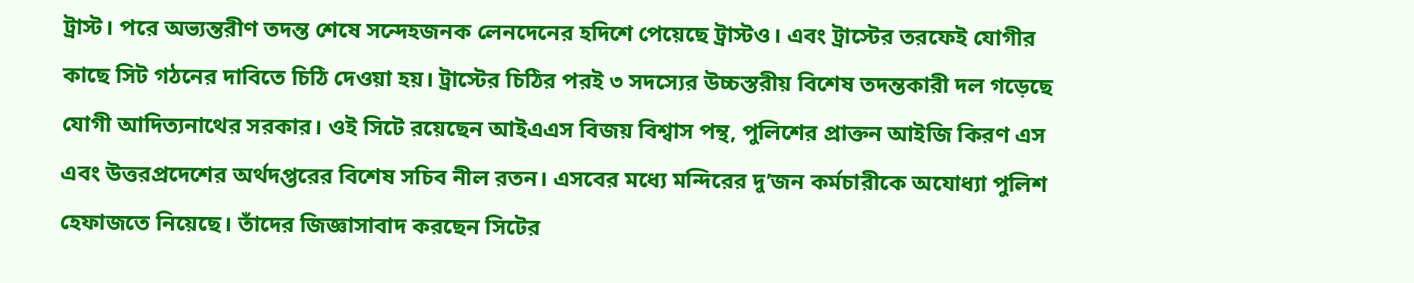ট্রাস্ট। পরে অভ্যন্তরীণ তদন্ত শেষে সন্দেহজনক লেনদেনের হদিশে পেয়েছে ট্রাস্টও। এবং ট্রাস্টের তরফেই যোগীর কাছে সিট গঠনের দাবিতে চিঠি দেওয়া হয়। ট্রাস্টের চিঠির পরই ৩ সদস্যের উচ্চস্তরীয় বিশেষ তদন্তকারী দল গড়েছে যোগী আদিত্যনাথের সরকার। ওই সিটে রয়েছেন আইএএস বিজয় বিশ্বাস পন্থ, পুলিশের প্রাক্তন আইজি কিরণ এস এবং উত্তরপ্রদেশের অর্থদপ্তরের বিশেষ সচিব নীল রতন। এসবের মধ্যে মন্দিরের দু’জন কর্মচারীকে অযোধ্যা পুলিশ হেফাজতে নিয়েছে। তাঁদের জিজ্ঞাসাবাদ করছেন সিটের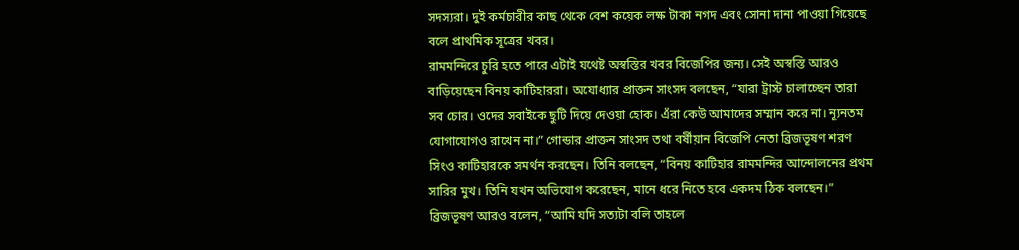সদস্যরা। দুই কর্মচারীর কাছ থেকে বেশ কয়েক লক্ষ টাকা নগদ এবং সোনা দানা পাওয়া গিয়েছে বলে প্রাথমিক সূত্রের খবর।
রামমন্দিরে চুরি হতে পারে এটাই যথেষ্ট অস্বস্তির খবর বিজেপির জন্য। সেই অস্বস্তি আরও বাড়িয়েছেন বিনয় কাটিহাররা। অযোধ্যার প্রাক্তন সাংসদ বলছেন, “যারা ট্রাস্ট চালাচ্ছেন তারা সব চোর। ওদের সবাইকে ছুটি দিয়ে দেওয়া হোক। এঁরা কেউ আমাদের সম্মান করে না। ন্যূনতম যোগাযোগও রাখেন না।” গোন্ডার প্রাক্তন সাংসদ তথা বর্ষীয়ান বিজেপি নেতা ব্রিজভূষণ শরণ সিংও কাটিহারকে সমর্থন করছেন। তিনি বলছেন, “বিনয় কাটিহার রামমন্দির আন্দোলনের প্রথম সারির মুখ। তিনি যখন অভিযোগ করেছেন, মানে ধরে নিতে হবে একদম ঠিক বলছেন।” ব্রিজভূষণ আরও বলেন, “আমি যদি সত্যটা বলি তাহলে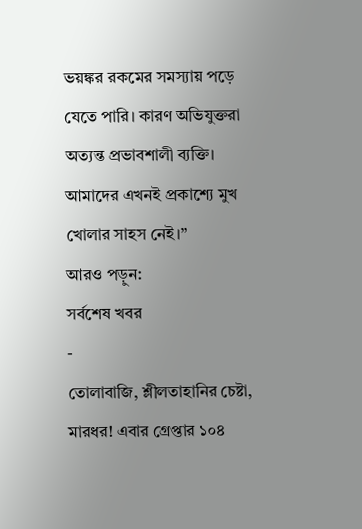ভয়ঙ্কর রকমের সমস্যায় পড়ে যেতে পারি। কারণ অভিযুক্তরা অত্যন্ত প্রভাবশালী ব্যক্তি। আমাদের এখনই প্রকাশ্যে মুখ খোলার সাহস নেই।”
আরও পড়ুন:
সর্বশেষ খবর
-
তোলাবাজি, শ্লীলতাহানির চেষ্টা, মারধর! এবার গ্রেপ্তার ১০৪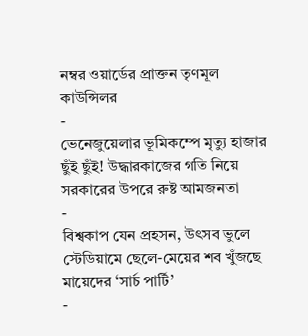নম্বর ওয়ার্ডের প্রাক্তন তৃণমূল কাউন্সিলর
-
ভেনেজুয়েলার ভূমিকম্পে মৃত্যু হাজার ছুঁই ছুঁই! উদ্ধারকাজের গতি নিয়ে সরকারের উপরে রুষ্ট আমজনতা
-
বিশ্বকাপ যেন প্রহসন, উৎসব ভুলে স্টেডিয়ামে ছেলে-মেয়ের শব খুঁজছে মায়েদের ‘সার্চ পার্টি’
-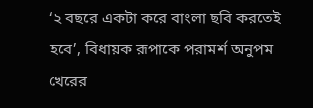‘২ বছরে একটা করে বাংলা ছবি করতেই হবে’, বিধায়ক রূপাকে পরামর্শ অনুপম খেরের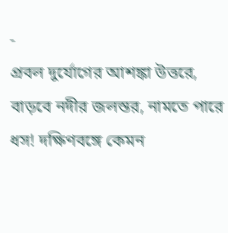-
প্রবল দুর্যোগের আশঙ্কা উত্তরে, বাড়বে নদীর জলস্তর, নামতে পারে ধস! দক্ষিণবঙ্গে কেমন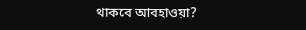থাকবে আবহাওয়া?